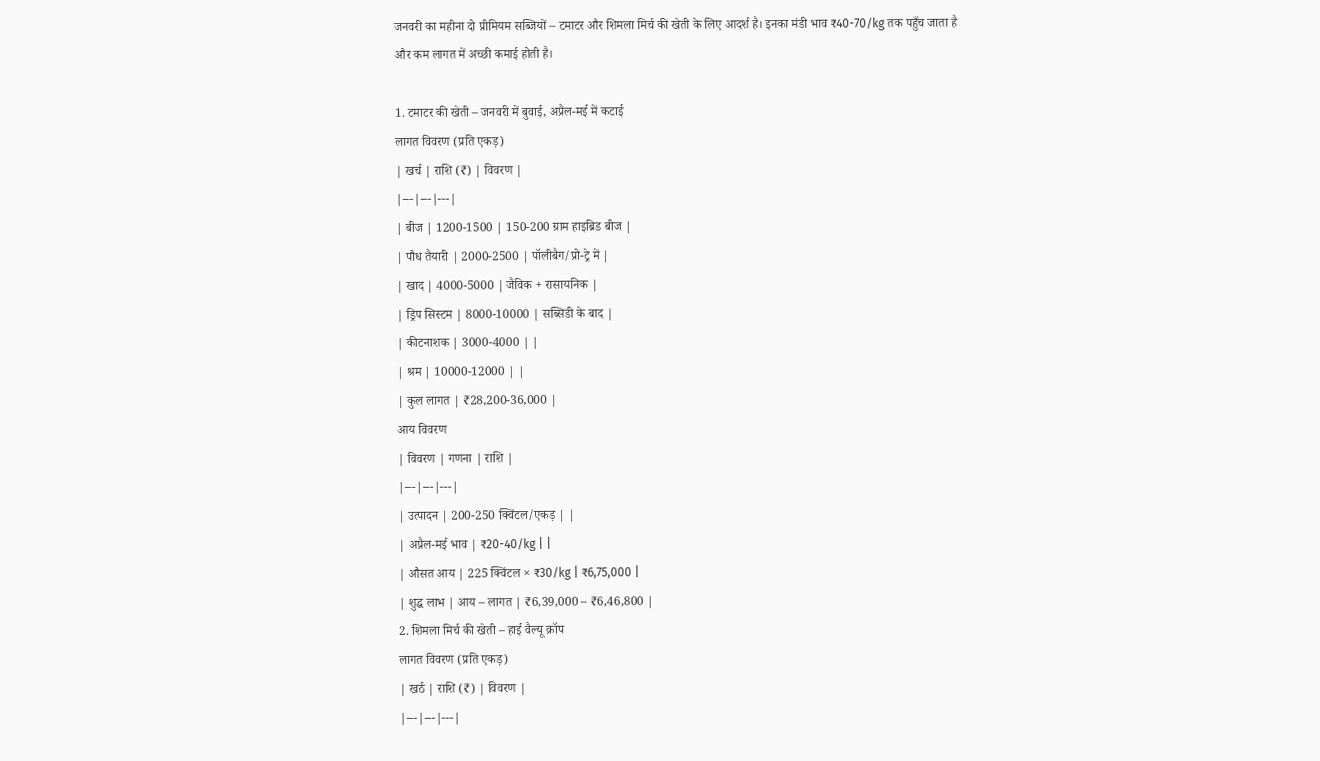जनवरी का महीना दो प्रीमियम सब्जियों – टमाटर और शिमला मिर्च की खेती के लिए आदर्श है। इनका मंडी भाव ₹40-70/kg तक पहुँच जाता है और कम लागत में अच्छी कमाई होती है।

1. टमाटर की खेती – जनवरी में बुवाई, अप्रैल-मई में कटाई
लागत विवरण (प्रति एकड़)
| खर्च | राशि (₹) | विवरण |
|---|---|---|
| बीज | 1200-1500 | 150-200 ग्राम हाइब्रिड बीज |
| पौध तैयारी | 2000-2500 | पॉलीबैग/प्रो-ट्रे में |
| खाद | 4000-5000 | जैविक + रासायनिक |
| ड्रिप सिस्टम | 8000-10000 | सब्सिडी के बाद |
| कीटनाशक | 3000-4000 | |
| श्रम | 10000-12000 | |
| कुल लागत | ₹28,200-36,000 |
आय विवरण
| विवरण | गणना | राशि |
|---|---|---|
| उत्पादन | 200-250 क्विंटल/एकड़ | |
| अप्रैल-मई भाव | ₹20-40/kg | |
| औसत आय | 225 क्विंटल × ₹30/kg | ₹6,75,000 |
| शुद्ध लाभ | आय – लागत | ₹6,39,000 – ₹6,46,800 |
2. शिमला मिर्च की खेती – हाई वैल्यू क्रॉप
लागत विवरण (प्रति एकड़)
| खर्ठ | राशि (₹) | विवरण |
|---|---|---|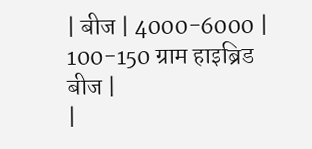| बीज | 4000-6000 | 100-150 ग्राम हाइब्रिड बीज |
|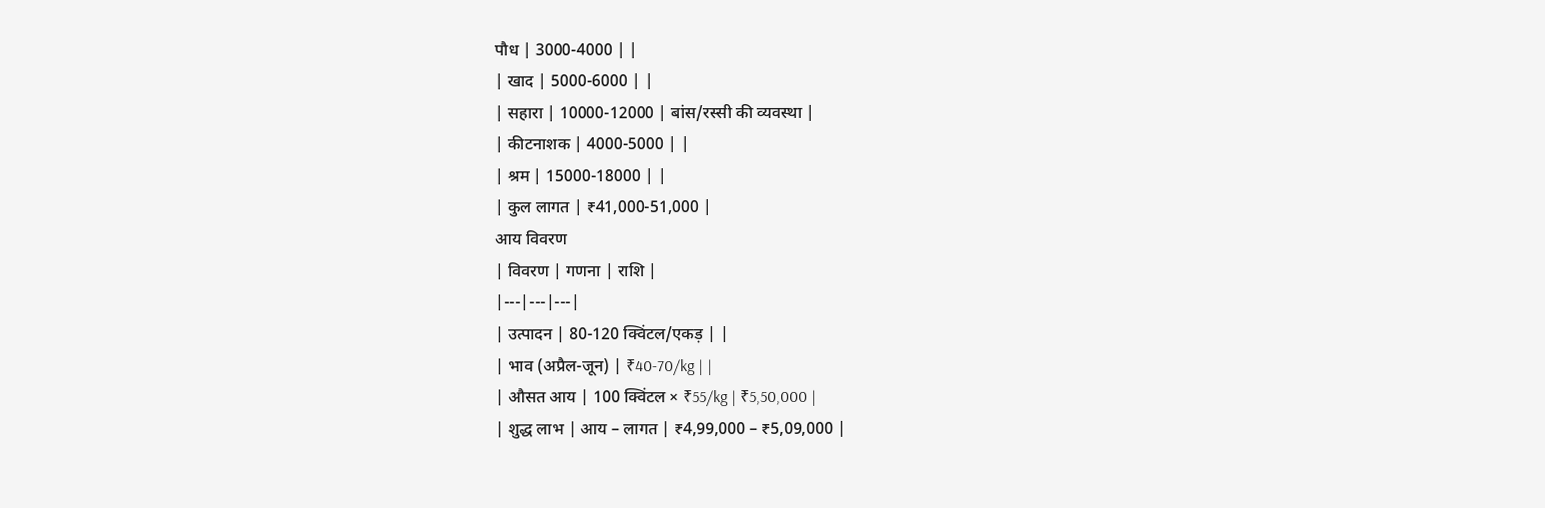पौध | 3000-4000 | |
| खाद | 5000-6000 | |
| सहारा | 10000-12000 | बांस/रस्सी की व्यवस्था |
| कीटनाशक | 4000-5000 | |
| श्रम | 15000-18000 | |
| कुल लागत | ₹41,000-51,000 |
आय विवरण
| विवरण | गणना | राशि |
|---|---|---|
| उत्पादन | 80-120 क्विंटल/एकड़ | |
| भाव (अप्रैल-जून) | ₹40-70/kg | |
| औसत आय | 100 क्विंटल × ₹55/kg | ₹5,50,000 |
| शुद्ध लाभ | आय – लागत | ₹4,99,000 – ₹5,09,000 |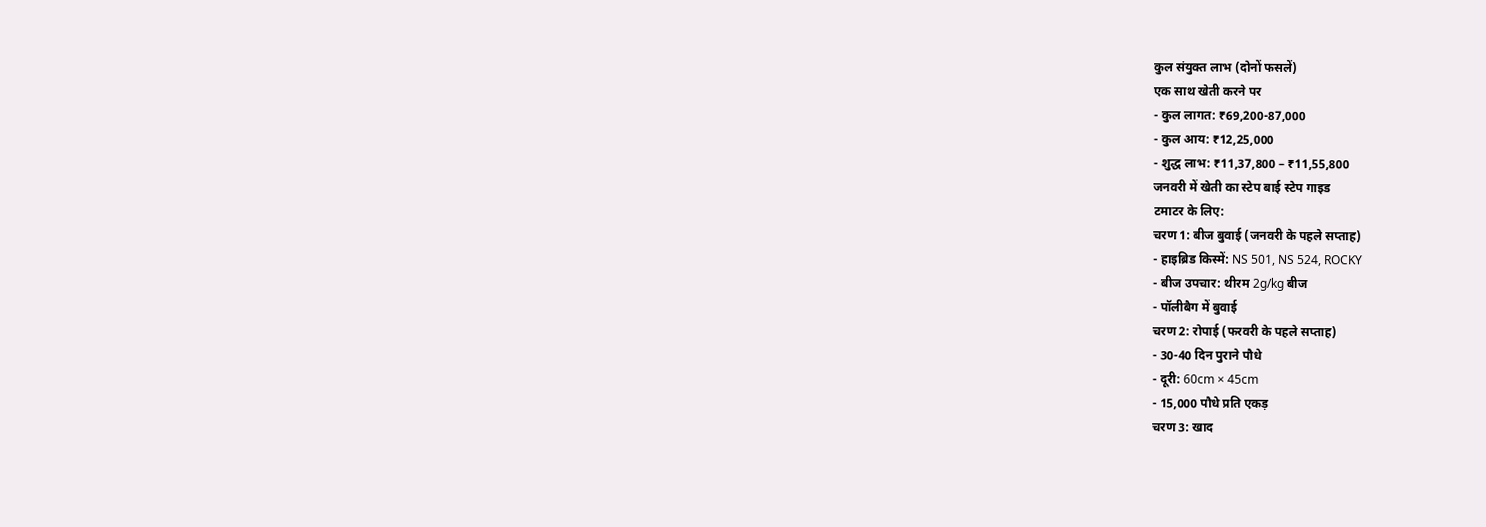कुल संयुक्त लाभ (दोनों फसलें)
एक साथ खेती करने पर
- कुल लागत: ₹69,200-87,000
- कुल आय: ₹12,25,000
- शुद्ध लाभ: ₹11,37,800 – ₹11,55,800
जनवरी में खेती का स्टेप बाई स्टेप गाइड
टमाटर के लिए:
चरण 1: बीज बुवाई (जनवरी के पहले सप्ताह)
- हाइब्रिड किस्में: NS 501, NS 524, ROCKY
- बीज उपचार: थीरम 2g/kg बीज
- पॉलीबैग में बुवाई
चरण 2: रोपाई (फरवरी के पहले सप्ताह)
- 30-40 दिन पुराने पौधे
- दूरी: 60cm × 45cm
- 15,000 पौधे प्रति एकड़
चरण 3: खाद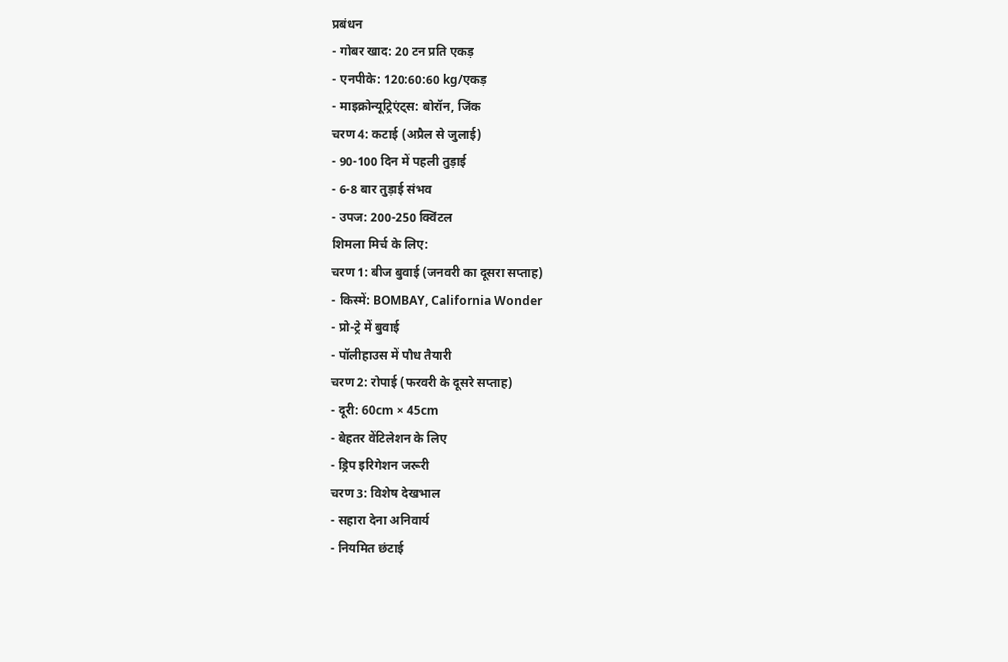प्रबंधन
- गोबर खाद: 20 टन प्रति एकड़
- एनपीके: 120:60:60 kg/एकड़
- माइक्रोन्यूट्रिएंट्स: बोरॉन, जिंक
चरण 4: कटाई (अप्रैल से जुलाई)
- 90-100 दिन में पहली तुड़ाई
- 6-8 बार तुड़ाई संभव
- उपज: 200-250 क्विंटल
शिमला मिर्च के लिए:
चरण 1: बीज बुवाई (जनवरी का दूसरा सप्ताह)
- किस्में: BOMBAY, California Wonder
- प्रो-ट्रे में बुवाई
- पॉलीहाउस में पौध तैयारी
चरण 2: रोपाई (फरवरी के दूसरे सप्ताह)
- दूरी: 60cm × 45cm
- बेहतर वेंटिलेशन के लिए
- ड्रिप इरिगेशन जरूरी
चरण 3: विशेष देखभाल
- सहारा देना अनिवार्य
- नियमित छंटाई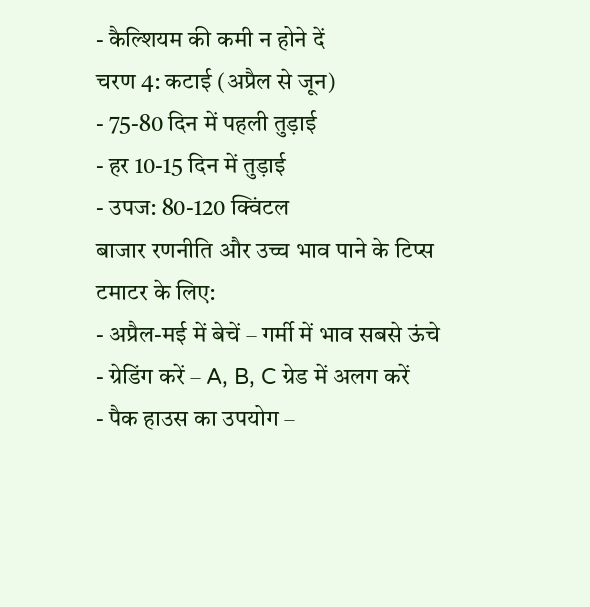- कैल्शियम की कमी न होने दें
चरण 4: कटाई (अप्रैल से जून)
- 75-80 दिन में पहली तुड़ाई
- हर 10-15 दिन में तुड़ाई
- उपज: 80-120 क्विंटल
बाजार रणनीति और उच्च भाव पाने के टिप्स
टमाटर के लिए:
- अप्रैल-मई में बेचें – गर्मी में भाव सबसे ऊंचे
- ग्रेडिंग करें – A, B, C ग्रेड में अलग करें
- पैक हाउस का उपयोग –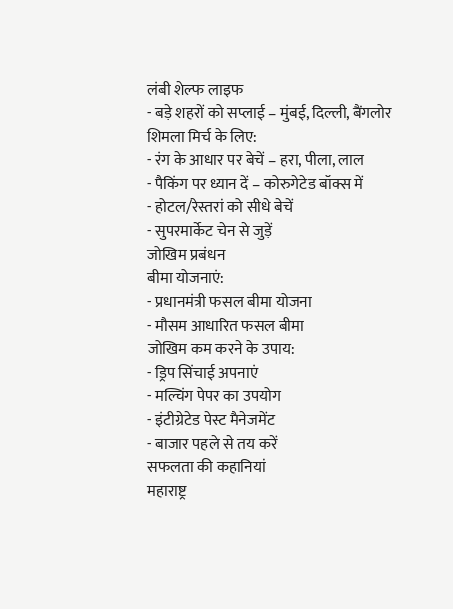लंबी शेल्फ लाइफ
- बड़े शहरों को सप्लाई – मुंबई, दिल्ली, बैंगलोर
शिमला मिर्च के लिए:
- रंग के आधार पर बेचें – हरा, पीला, लाल
- पैकिंग पर ध्यान दें – कोरुगेटेड बॉक्स में
- होटल/रेस्तरां को सीधे बेचें
- सुपरमार्केट चेन से जुड़ें
जोखिम प्रबंधन
बीमा योजनाएं:
- प्रधानमंत्री फसल बीमा योजना
- मौसम आधारित फसल बीमा
जोखिम कम करने के उपाय:
- ड्रिप सिंचाई अपनाएं
- मल्चिंग पेपर का उपयोग
- इंटीग्रेटेड पेस्ट मैनेजमेंट
- बाजार पहले से तय करें
सफलता की कहानियां
महाराष्ट्र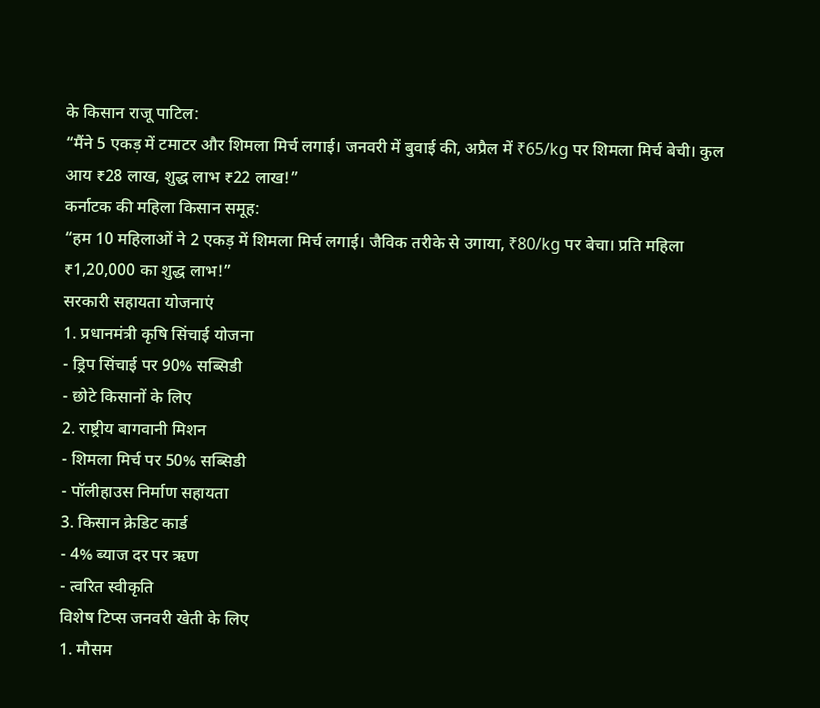के किसान राजू पाटिल:
“मैंने 5 एकड़ में टमाटर और शिमला मिर्च लगाई। जनवरी में बुवाई की, अप्रैल में ₹65/kg पर शिमला मिर्च बेची। कुल आय ₹28 लाख, शुद्ध लाभ ₹22 लाख!”
कर्नाटक की महिला किसान समूह:
“हम 10 महिलाओं ने 2 एकड़ में शिमला मिर्च लगाई। जैविक तरीके से उगाया, ₹80/kg पर बेचा। प्रति महिला ₹1,20,000 का शुद्ध लाभ!”
सरकारी सहायता योजनाएं
1. प्रधानमंत्री कृषि सिंचाई योजना
- ड्रिप सिंचाई पर 90% सब्सिडी
- छोटे किसानों के लिए
2. राष्ट्रीय बागवानी मिशन
- शिमला मिर्च पर 50% सब्सिडी
- पॉलीहाउस निर्माण सहायता
3. किसान क्रेडिट कार्ड
- 4% ब्याज दर पर ऋण
- त्वरित स्वीकृति
विशेष टिप्स जनवरी खेती के लिए
1. मौसम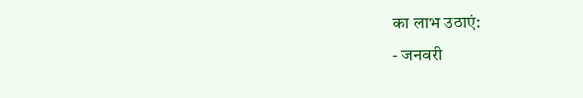का लाभ उठाएं:
- जनवरी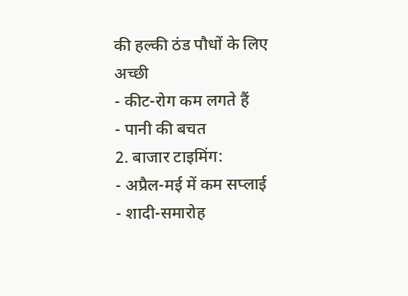की हल्की ठंड पौधों के लिए अच्छी
- कीट-रोग कम लगते हैं
- पानी की बचत
2. बाजार टाइमिंग:
- अप्रैल-मई में कम सप्लाई
- शादी-समारोह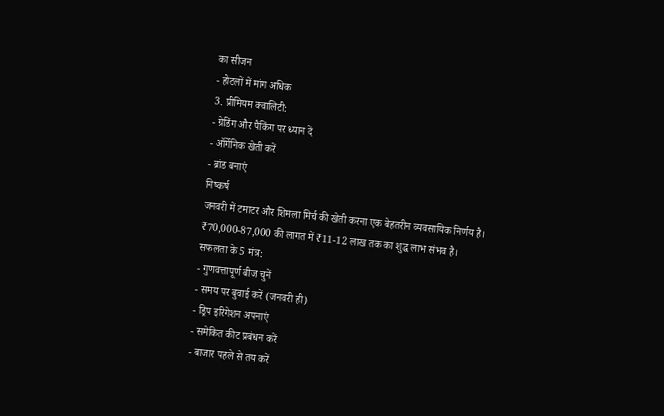का सीजन
- होटलों में मांग अधिक
3. प्रीमियम क्वालिटी:
- ग्रेडिंग और पैकिंग पर ध्यान दें
- ऑर्गेनिक खेती करें
- ब्रांड बनाएं
निष्कर्ष
जनवरी में टमाटर और शिमला मिर्च की खेती करना एक बेहतरीन व्यवसायिक निर्णय है। ₹70,000-87,000 की लागत में ₹11-12 लाख तक का शुद्ध लाभ संभव है।
सफलता के 5 मंत्र:
- गुणवत्तापूर्ण बीज चुनें
- समय पर बुवाई करें (जनवरी ही)
- ड्रिप इरिगेशन अपनाएं
- समेकित कीट प्रबंधन करें
- बाजार पहले से तय करें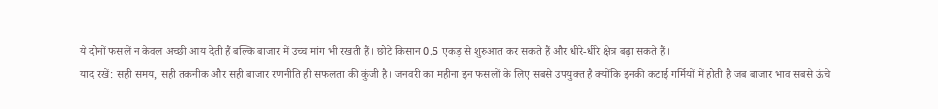ये दोनों फसलें न केवल अच्छी आय देती हैं बल्कि बाजार में उच्च मांग भी रखती हैं। छोटे किसान 0.5 एकड़ से शुरुआत कर सकते हैं और धीरे-धीरे क्षेत्र बढ़ा सकते हैं।
याद रखें: सही समय, सही तकनीक और सही बाजार रणनीति ही सफलता की कुंजी है। जनवरी का महीना इन फसलों के लिए सबसे उपयुक्त है क्योंकि इनकी कटाई गर्मियों में होती है जब बाजार भाव सबसे ऊंचे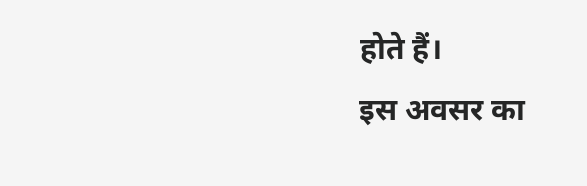होते हैं।
इस अवसर का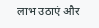लाभ उठाएं और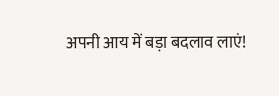अपनी आय में बड़ा बदलाव लाएं!